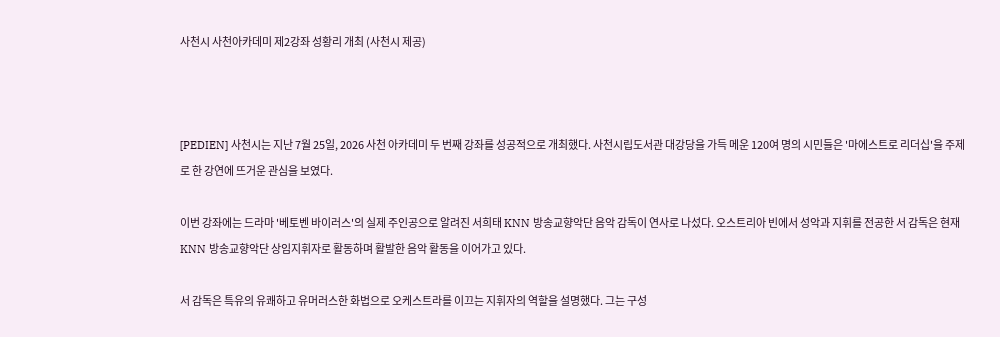사천시 사천아카데미 제2강좌 성황리 개최 (사천시 제공)



[PEDIEN] 사천시는 지난 7월 25일, 2026 사천 아카데미 두 번째 강좌를 성공적으로 개최했다. 사천시립도서관 대강당을 가득 메운 120여 명의 시민들은 '마에스트로 리더십'을 주제로 한 강연에 뜨거운 관심을 보였다.

이번 강좌에는 드라마 '베토벤 바이러스'의 실제 주인공으로 알려진 서희태 KNN 방송교향악단 음악 감독이 연사로 나섰다. 오스트리아 빈에서 성악과 지휘를 전공한 서 감독은 현재 KNN 방송교향악단 상임지휘자로 활동하며 활발한 음악 활동을 이어가고 있다.

서 감독은 특유의 유쾌하고 유머러스한 화법으로 오케스트라를 이끄는 지휘자의 역할을 설명했다. 그는 구성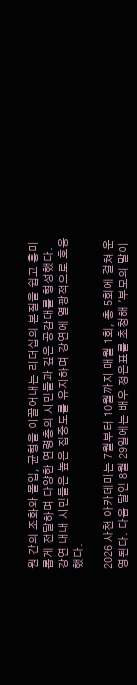원 간의 조화와 몰입, 균형을 이끌어내는 리더십의 본질을 쉽고 흥미롭게 전달하며 다양한 연령층의 시민들과 깊은 공감대를 형성했다. 강연 내내 시민들은 높은 집중도를 유지하며 강연에 열광적으로 호응했다.

2026 사천 아카데미는 7월부터 10월까지 매월 1회, 총 5회에 걸쳐 운영된다. 다음 달인 8월 29일에는 배우 정은표를 초청해 '부모의 말이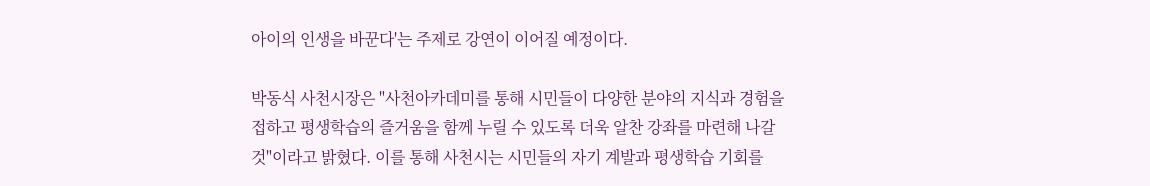아이의 인생을 바꾼다'는 주제로 강연이 이어질 예정이다.

박동식 사천시장은 "사천아카데미를 통해 시민들이 다양한 분야의 지식과 경험을 접하고 평생학습의 즐거움을 함께 누릴 수 있도록 더욱 알찬 강좌를 마련해 나갈 것"이라고 밝혔다. 이를 통해 사천시는 시민들의 자기 계발과 평생학습 기회를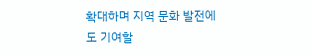확대하며 지역 문화 발전에도 기여할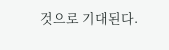것으로 기대된다.